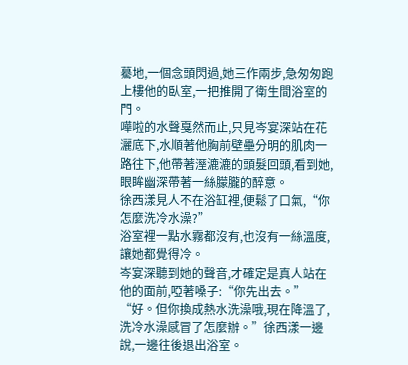驀地,一個念頭閃過,她三作兩步,急匆匆跑上樓他的臥室,一把推開了衛生間浴室的門。
嘩啦的水聲戛然而止,只見岑宴深站在花灑底下,水順著他胸前壁壘分明的肌肉一路往下,他帶著溼漉漉的頭髮回頭,看到她,眼眸幽深帶著一絲朦朧的醉意。
徐西漾見人不在浴缸裡,便鬆了口氣,“你怎麼洗冷水澡?”
浴室裡一點水霧都沒有,也沒有一絲溫度,讓她都覺得冷。
岑宴深聽到她的聲音,才確定是真人站在他的面前,啞著嗓子:“你先出去。”
“好。但你換成熱水洗澡哦,現在降溫了,洗冷水澡感冒了怎麼辦。”徐西漾一邊說,一邊往後退出浴室。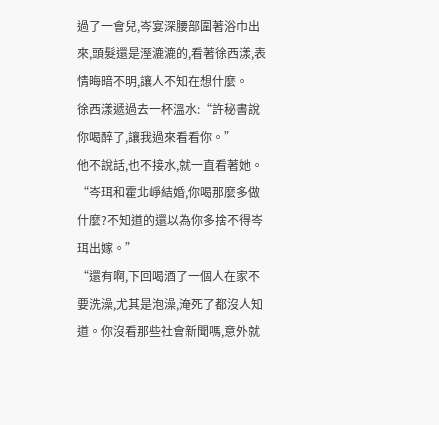過了一會兒,岑宴深腰部圍著浴巾出來,頭髮還是溼漉漉的,看著徐西漾,表情晦暗不明,讓人不知在想什麼。
徐西漾遞過去一杯溫水:“許秘書說你喝醉了,讓我過來看看你。”
他不說話,也不接水,就一直看著她。
“岑珥和霍北崢結婚,你喝那麼多做什麼?不知道的還以為你多捨不得岑珥出嫁。”
“還有啊,下回喝酒了一個人在家不要洗澡,尤其是泡澡,淹死了都沒人知道。你沒看那些社會新聞嗎,意外就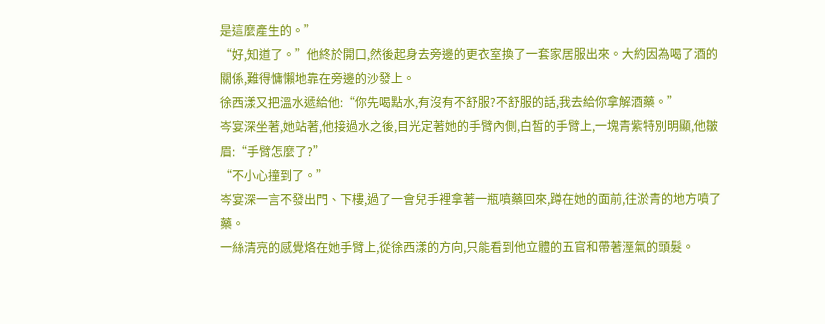是這麼產生的。”
“好,知道了。”他終於開口,然後起身去旁邊的更衣室換了一套家居服出來。大約因為喝了酒的關係,難得慵懶地靠在旁邊的沙發上。
徐西漾又把溫水遞給他:“你先喝點水,有沒有不舒服?不舒服的話,我去給你拿解酒藥。”
岑宴深坐著,她站著,他接過水之後,目光定著她的手臂內側,白皙的手臂上,一塊青紫特別明顯,他皺眉:“手臂怎麼了?”
“不小心撞到了。”
岑宴深一言不發出門、下樓,過了一會兒手裡拿著一瓶噴藥回來,蹲在她的面前,往淤青的地方噴了藥。
一絲清亮的感覺烙在她手臂上,從徐西漾的方向,只能看到他立體的五官和帶著溼氣的頭髮。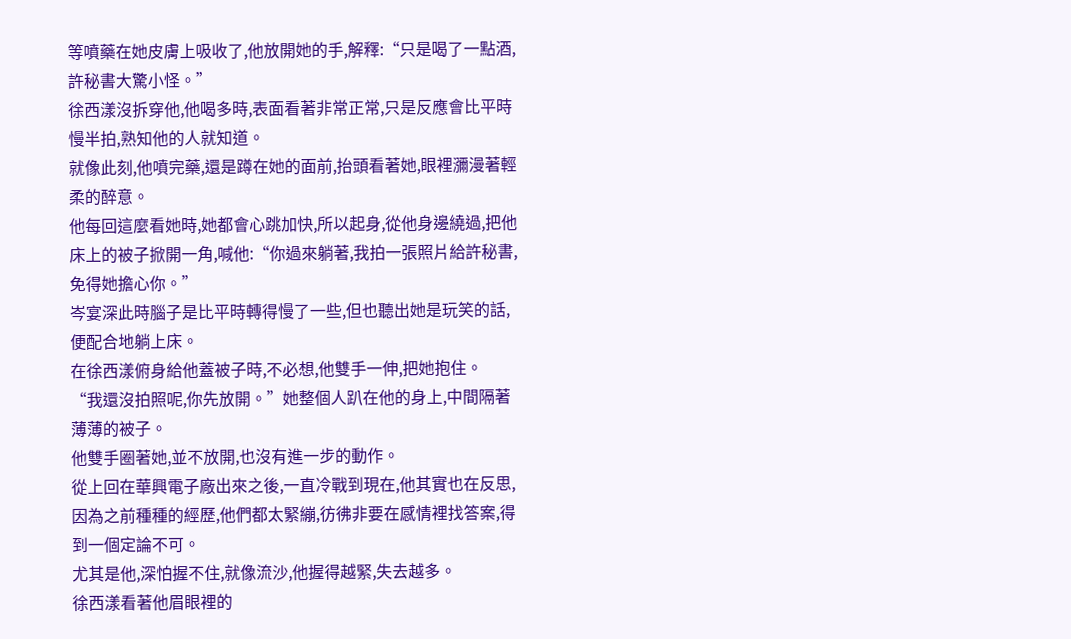等噴藥在她皮膚上吸收了,他放開她的手,解釋:“只是喝了一點酒,許秘書大驚小怪。”
徐西漾沒拆穿他,他喝多時,表面看著非常正常,只是反應會比平時慢半拍,熟知他的人就知道。
就像此刻,他噴完藥,還是蹲在她的面前,抬頭看著她,眼裡瀰漫著輕柔的醉意。
他每回這麼看她時,她都會心跳加快,所以起身,從他身邊繞過,把他床上的被子掀開一角,喊他:“你過來躺著,我拍一張照片給許秘書,免得她擔心你。”
岑宴深此時腦子是比平時轉得慢了一些,但也聽出她是玩笑的話,便配合地躺上床。
在徐西漾俯身給他蓋被子時,不必想,他雙手一伸,把她抱住。
“我還沒拍照呢,你先放開。”她整個人趴在他的身上,中間隔著薄薄的被子。
他雙手圈著她,並不放開,也沒有進一步的動作。
從上回在華興電子廠出來之後,一直冷戰到現在,他其實也在反思,因為之前種種的經歷,他們都太緊繃,彷彿非要在感情裡找答案,得到一個定論不可。
尤其是他,深怕握不住,就像流沙,他握得越緊,失去越多。
徐西漾看著他眉眼裡的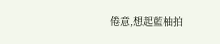倦意,想起藍柚拍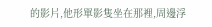的影片,他形單影隻坐在那裡,周邊浮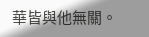華皆與他無關。